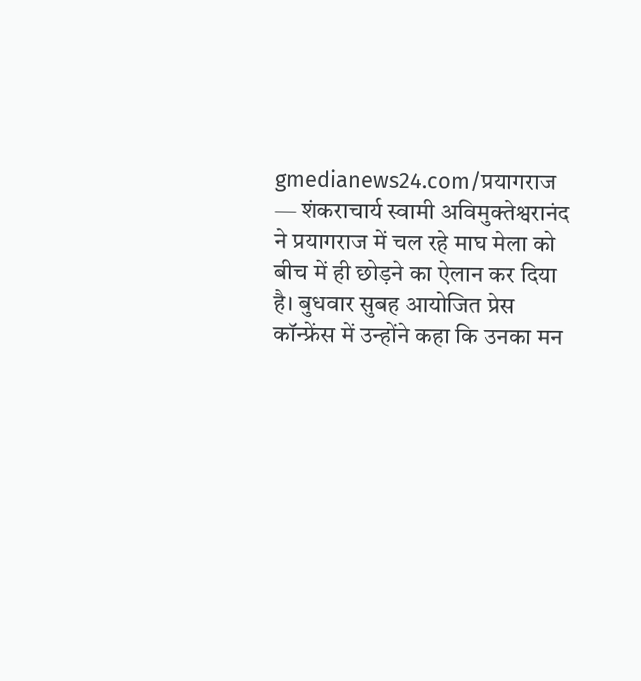gmedianews24.com/प्रयागराज — शंकराचार्य स्वामी अविमुक्तेश्वरानंद ने प्रयागराज में चल रहे माघ मेला को बीच में ही छोड़ने का ऐलान कर दिया है। बुधवार सुबह आयोजित प्रेस कॉन्फ्रेंस में उन्होंने कहा कि उनका मन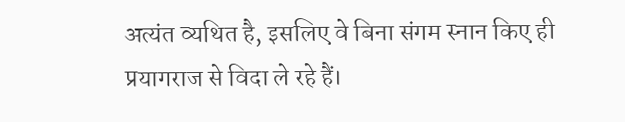अत्यंत व्यथित है, इसलिए वे बिना संगम स्नान किए ही प्रयागराज से विदा ले रहे हैं।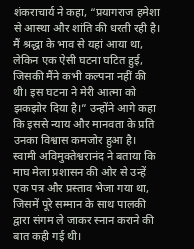शंकराचार्य ने कहा, “प्रयागराज हमेशा से आस्था और शांति की धरती रही है। मैं श्रद्धा के भाव से यहां आया था, लेकिन एक ऐसी घटना घटित हुई, जिसकी मैंने कभी कल्पना नहीं की थी। इस घटना ने मेरी आत्मा को झकझोर दिया है।” उन्होंने आगे कहा कि इससे न्याय और मानवता के प्रति उनका विश्वास कमजोर हुआ है।
स्वामी अविमुक्तेश्वरानंद ने बताया कि माघ मेला प्रशासन की ओर से उन्हें एक पत्र और प्रस्ताव भेजा गया था, जिसमें पूरे सम्मान के साथ पालकी द्वारा संगम ले जाकर स्नान कराने की बात कही गई थी।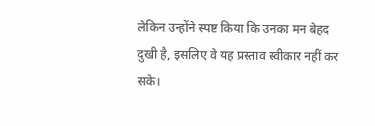लेकिन उन्होंने स्पष्ट किया कि उनका मन बेहद दुखी है, इसलिए वे यह प्रस्ताव स्वीकार नहीं कर सके।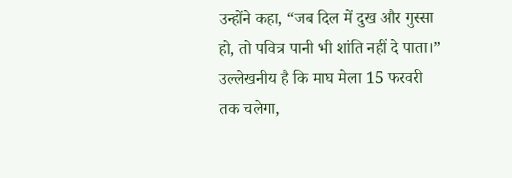उन्होंने कहा, “जब दिल में दुख और गुस्सा हो, तो पवित्र पानी भी शांति नहीं दे पाता।”
उल्लेखनीय है कि माघ मेला 15 फरवरी तक चलेगा,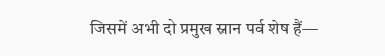जिसमें अभी दो प्रमुख स्नान पर्व शेष हैं—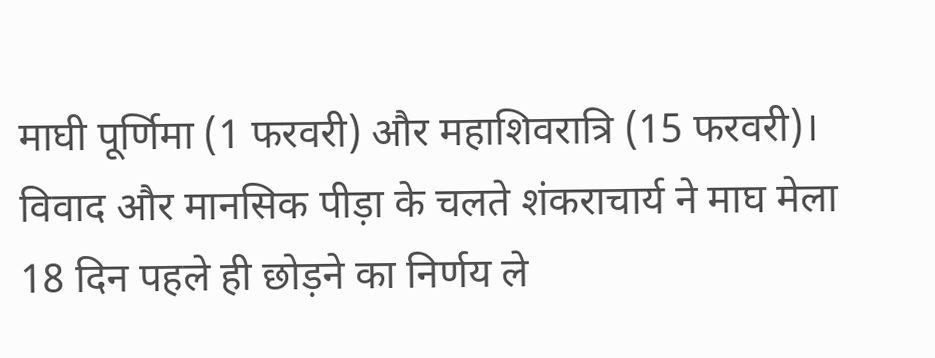माघी पूर्णिमा (1 फरवरी) और महाशिवरात्रि (15 फरवरी)। विवाद और मानसिक पीड़ा के चलते शंकराचार्य ने माघ मेला 18 दिन पहले ही छोड़ने का निर्णय ले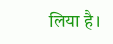लिया है।